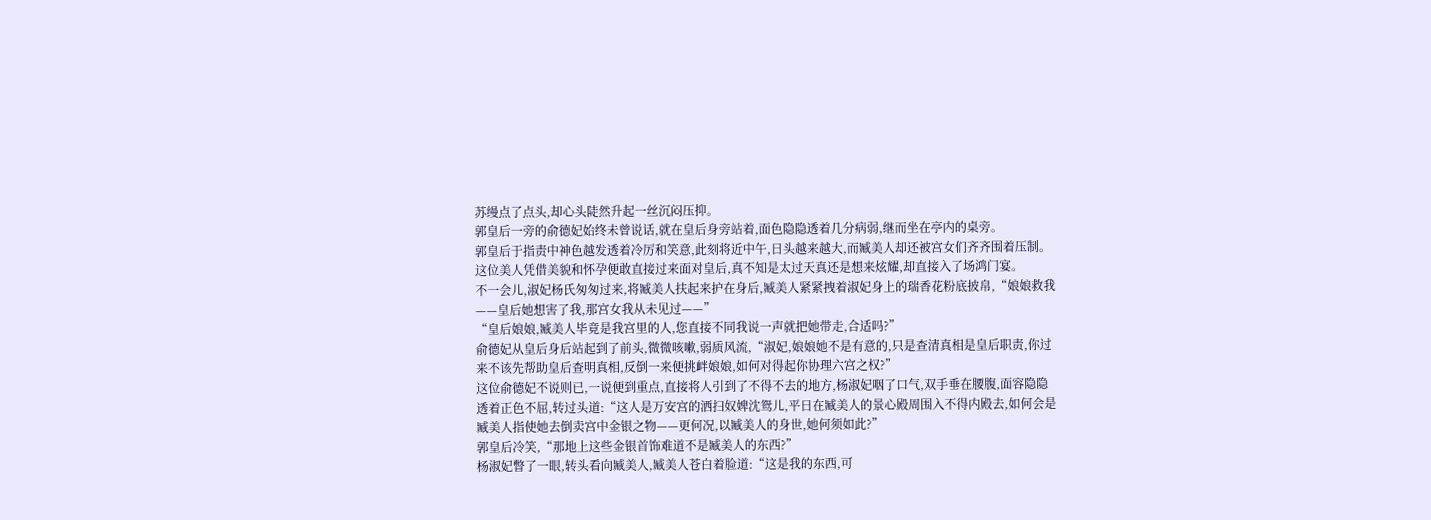苏缦点了点头,却心头陡然升起一丝沉闷压抑。
郭皇后一旁的俞德妃始终未曾说话,就在皇后身旁站着,面色隐隐透着几分病弱,继而坐在亭内的桌旁。
郭皇后于指责中神色越发透着冷厉和笑意,此刻将近中午,日头越来越大,而臧美人却还被宫女们齐齐围着压制。
这位美人凭借美貌和怀孕便敢直接过来面对皇后,真不知是太过天真还是想来炫耀,却直接入了场鸿门宴。
不一会儿,淑妃杨氏匆匆过来,将臧美人扶起来护在身后,臧美人紧紧拽着淑妃身上的瑞香花粉底披帛,“娘娘救我——皇后她想害了我,那宫女我从未见过——”
“皇后娘娘,臧美人毕竟是我宫里的人,您直接不同我说一声就把她带走,合适吗?”
俞德妃从皇后身后站起到了前头,微微咳嗽,弱质风流,“淑妃,娘娘她不是有意的,只是查清真相是皇后职责,你过来不该先帮助皇后查明真相,反倒一来便挑衅娘娘,如何对得起你协理六宫之权?”
这位俞德妃不说则已,一说便到重点,直接将人引到了不得不去的地方,杨淑妃咽了口气,双手垂在腰腹,面容隐隐透着正色不屈,转过头道:“这人是万安宫的洒扫奴婢沈鸳儿,平日在臧美人的景心殿周围入不得内殿去,如何会是臧美人指使她去倒卖宫中金银之物——更何况,以臧美人的身世,她何须如此?”
郭皇后冷笑,“那地上这些金银首饰难道不是臧美人的东西?”
杨淑妃瞥了一眼,转头看向臧美人,臧美人苍白着脸道:“这是我的东西,可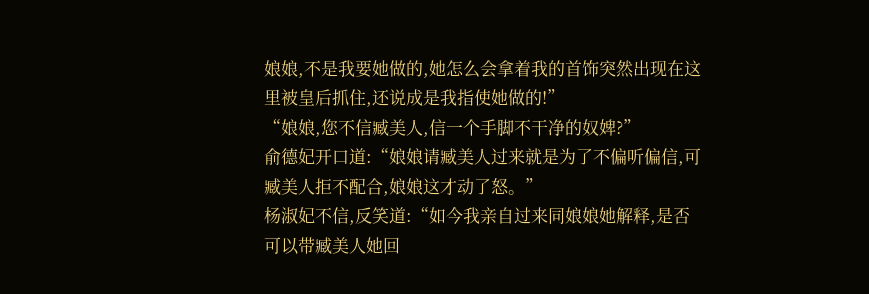娘娘,不是我要她做的,她怎么会拿着我的首饰突然出现在这里被皇后抓住,还说成是我指使她做的!”
“娘娘,您不信臧美人,信一个手脚不干净的奴婢?”
俞德妃开口道:“娘娘请臧美人过来就是为了不偏听偏信,可臧美人拒不配合,娘娘这才动了怒。”
杨淑妃不信,反笑道:“如今我亲自过来同娘娘她解释,是否可以带臧美人她回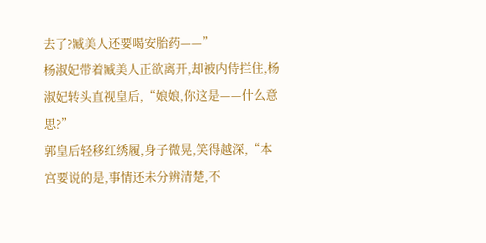去了?臧美人还要喝安胎药——”
杨淑妃带着臧美人正欲离开,却被内侍拦住,杨淑妃转头直视皇后,“娘娘,你这是——什么意思?”
郭皇后轻移红绣履,身子微晃,笑得越深,“本宫要说的是,事情还未分辨清楚,不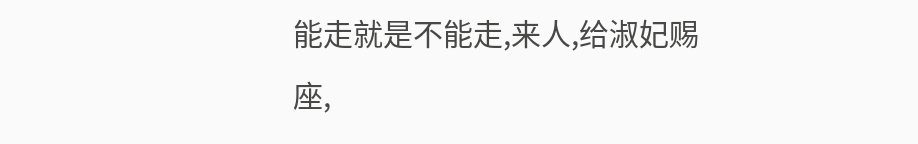能走就是不能走,来人,给淑妃赐座,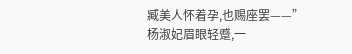臧美人怀着孕,也赐座罢——”
杨淑妃眉眼轻蹙,一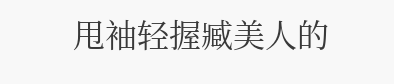甩袖轻握臧美人的